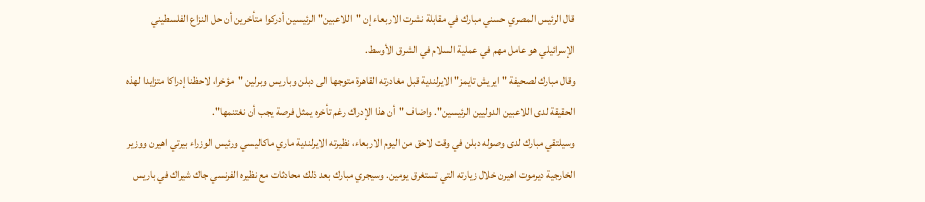قال الرئيس المصري حسني مبارك في مقابلة نشرت الاربعاء إن "اللاعبين" الرئيسين أدركوا متأخرين أن حل النزاع الفلسطيني الإسرائيلي هو عامل مهم في عملية السلام في الشرق الأوسط.
وقال مبارك لصحيفة "ايريش تايمز" الايرلندية قبل مغادرته القاهرة متوجها الى دبلن وباريس وبرلين "مؤخرا، لاحظنا إدراكا متزايدا لهذه الحقيقة لدى اللاعبين الدوليين الرئيسين". واضاف "أن هذا الإدراك رغم تأخره يمثل فرصة يجب أن نغتنمها".
وسيلتقي مبارك لدى وصوله دبلن في وقت لاحق من اليوم الاربعاء، نظيرته الايرلندية ماري ماكاليسي ورئيس الوزراء بيرتي اهيرن ووزير الخارجية ديرموت اهيرن خلال زيارته التي تستغرق يومين. وسيجري مبارك بعد ذلك محادثات مع نظيره الفرنسي جاك شيراك في باريس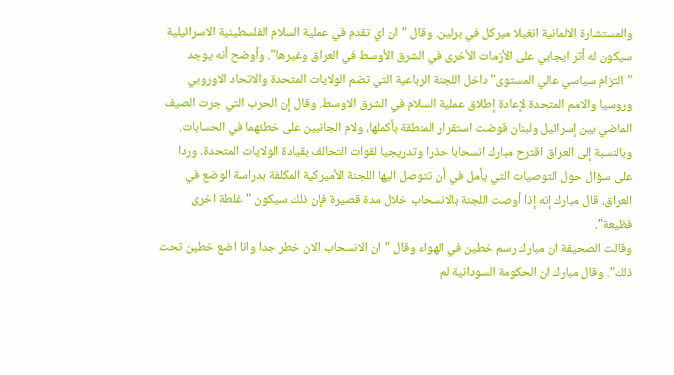والمستشارة الالمانية انغيلا ميركل في برلين. وقال "ان اي تقدم في عملية السلام الفلسطينية الاسرائيلية سيكون له أثر ايجابي على الأزمات الأخرى في الشرق الأوسط في العراق وغيرها". وأوضح أنه يوجد "التزام سياسي عالي المستوى" داخل اللجنة الرباعية التي تضم الولايات المتحدة والاتحاد الاوروبي وروسيا والامم المتحدة لإعادة إطلاق عملية السلام في الشرق الاوسط. وقال إن الحرب التي جرت الصيف الماضي بين إسرائيل ولبنان قوضت استقرار المنطقة بأكملها، ولام الجانبين على خطئهما في الحسابات.
وبالنسبة إلى العراق اقترح مبارك انسحابا حذرا وتدريجيا لقوات التحالف بقيادة الولايات المتحدة. وردا على سؤال حول التوصيات التي يأمل في أن تتوصل اليها اللجنة الأميركية المكلفة بدراسة الوضع في العراق، قال مبارك إنه إذا أوصت اللجنة بالانسحاب خلال مدة قصيرة فإن ذلك سيكون "غلطة اخرى فظيعة".
وقالت الصحيفة ان مبارك رسم خطين في الهواء وقال "ان الانسحاب الان خطر جدا وانا اضع خطين تحت ذلك". وقال مبارك ان الحكومة السودانية لم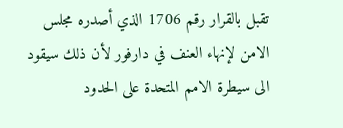تقبل بالقرار رقم 1706 الذي أصدره مجلس الامن لإنهاء العنف في دارفور لأن ذلك سيقود الى سيطرة الامم المتحدة على الحدود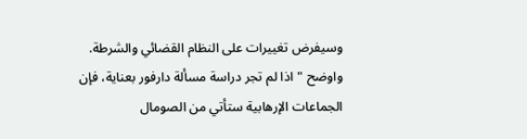وسيفرض تغييرات على النظام القضائي والشرطة. واوضح "اذا لم تجر دراسة مسألة دارفور بعناية، فإن الجماعات الإرهابية ستأتي من الصومال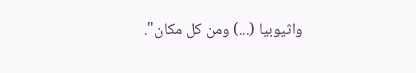واثيوبيا (...) ومن كل مكان".